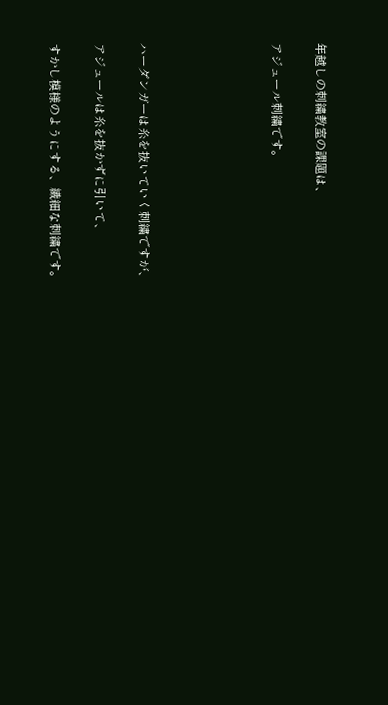年越しの刺繍教室の課題は、

アジュール刺繍です。





ハーダンガーは糸を抜いていく刺繍ですが、

アジュールは糸を抜かずに引いて、

すかし模様のようにする、繊細な刺繍です。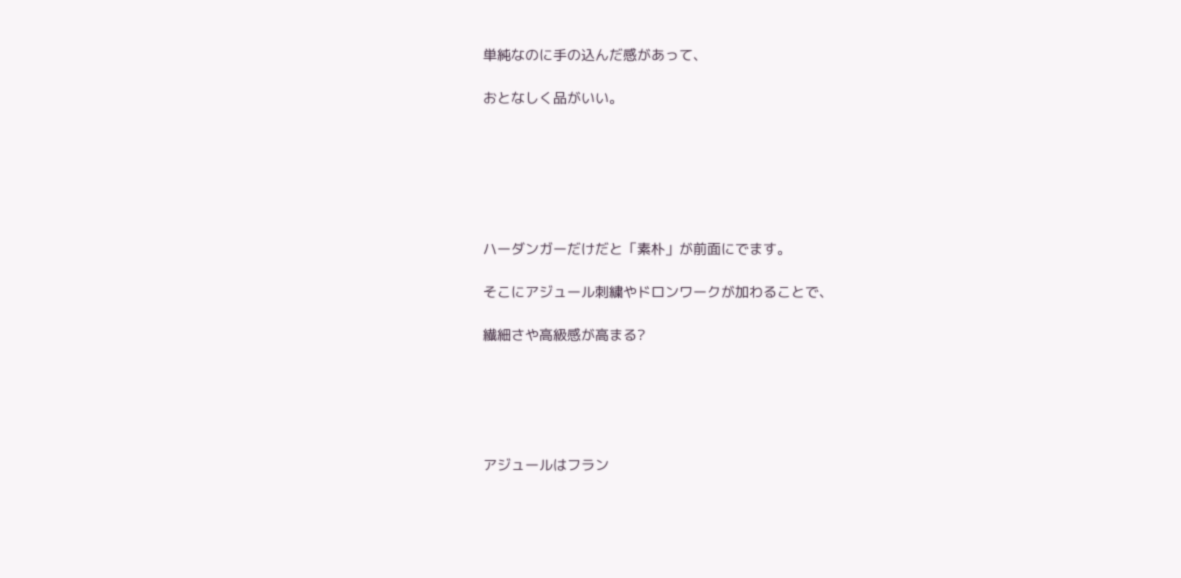単純なのに手の込んだ感があって、

おとなしく品がいい。






ハーダンガーだけだと「素朴」が前面にでます。

そこにアジュール刺繍やドロンワークが加わることで、

繊細さや高級感が高まる?





アジュールはフラン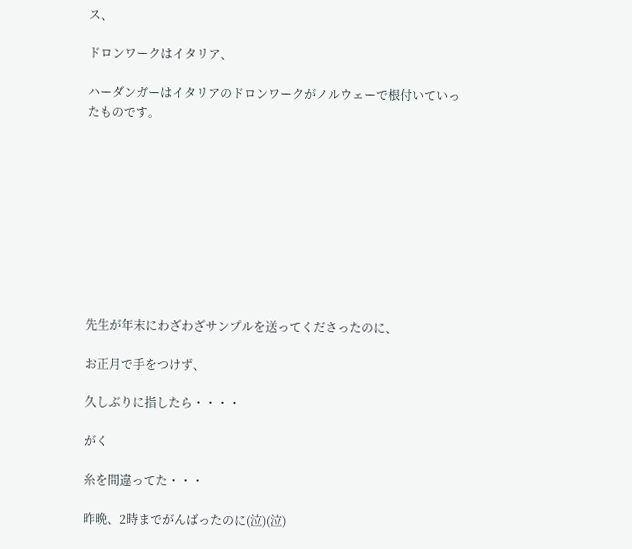ス、

ドロンワークはイタリア、

ハーダンガーはイタリアのドロンワークがノルウェーで根付いていったものです。










先生が年末にわざわざサンプルを送ってくださったのに、

お正月で手をつけず、

久しぶりに指したら・・・・

がく

糸を間違ってた・・・

昨晩、2時までがんばったのに(泣)(泣)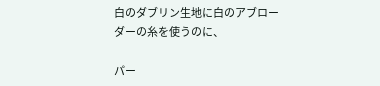白のダブリン生地に白のアブローダーの糸を使うのに、

パー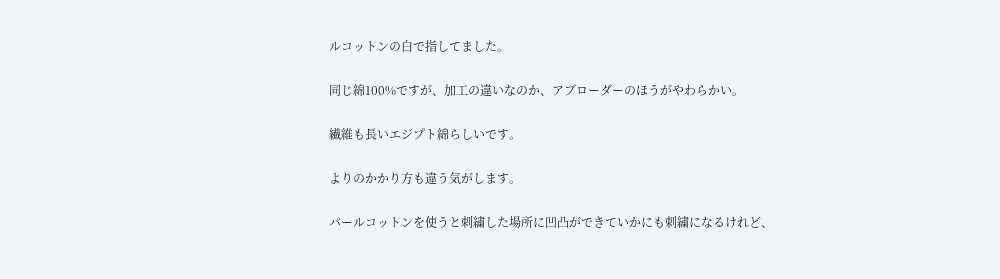ルコットンの白で指してました。

同じ綿100%ですが、加工の違いなのか、アブローダーのほうがやわらかい。

繊維も長いエジプト綿らしいです。

よりのかかり方も違う気がします。

パールコットンを使うと刺繍した場所に凹凸ができていかにも刺繍になるけれど、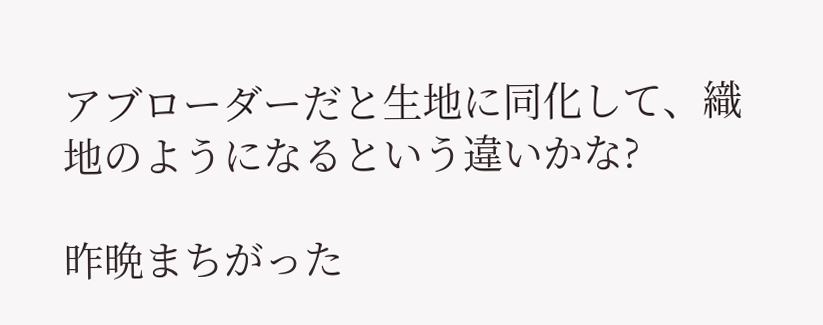アブローダーだと生地に同化して、織地のようになるという違いかな?

昨晩まちがった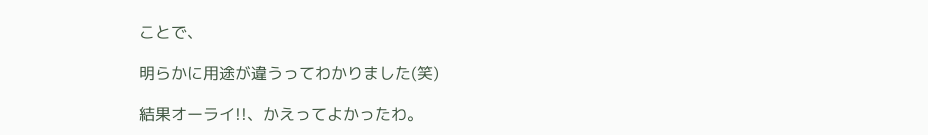ことで、

明らかに用途が違うってわかりました(笑)

結果オーライ!!、かえってよかったわ。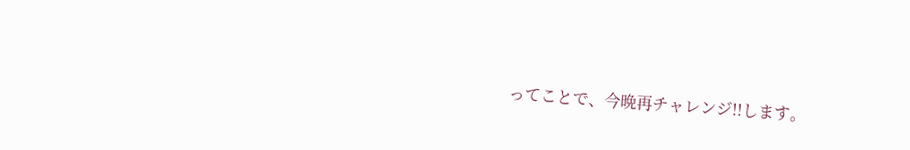ってことで、今晩再チャレンジ!!します。